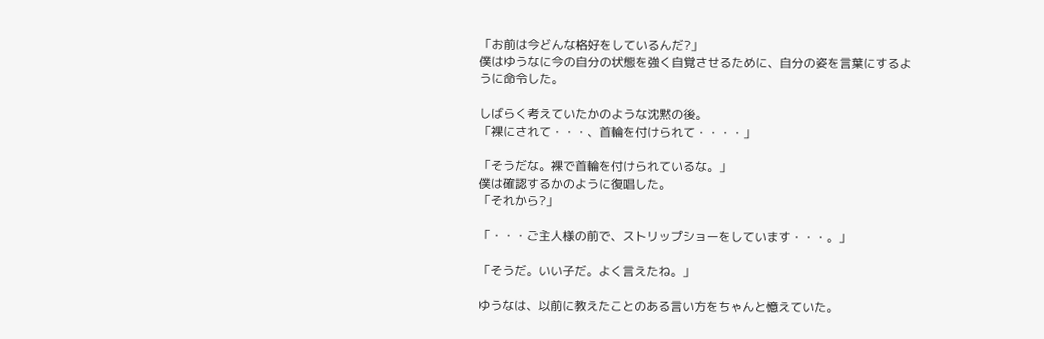「お前は今どんな格好をしているんだ?」
僕はゆうなに今の自分の状態を強く自覚させるために、自分の姿を言葉にするように命令した。

しばらく考えていたかのような沈黙の後。
「裸にされて・・・、首輪を付けられて・・・・」

「そうだな。裸で首輪を付けられているな。」
僕は確認するかのように復唱した。
「それから?」

「・・・ご主人様の前で、ストリップショーをしています・・・。」

「そうだ。いい子だ。よく言えたね。」

ゆうなは、以前に教えたことのある言い方をちゃんと憶えていた。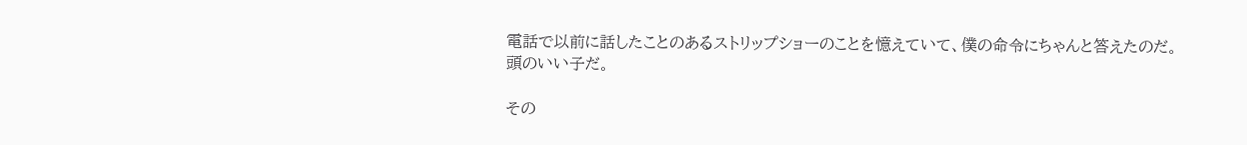電話で以前に話したことのあるストリップショーのことを憶えていて、僕の命令にちゃんと答えたのだ。
頭のいい子だ。

その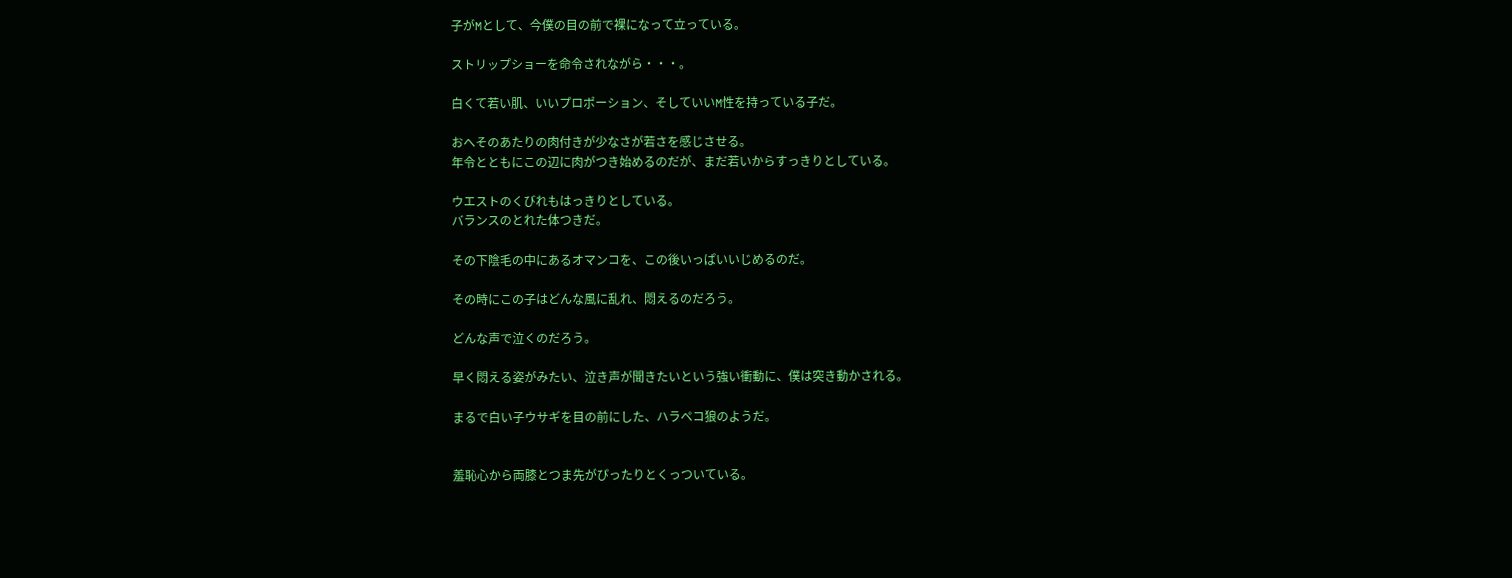子がMとして、今僕の目の前で裸になって立っている。

ストリップショーを命令されながら・・・。

白くて若い肌、いいプロポーション、そしていいM性を持っている子だ。

おへそのあたりの肉付きが少なさが若さを感じさせる。
年令とともにこの辺に肉がつき始めるのだが、まだ若いからすっきりとしている。

ウエストのくびれもはっきりとしている。
バランスのとれた体つきだ。

その下陰毛の中にあるオマンコを、この後いっぱいいじめるのだ。

その時にこの子はどんな風に乱れ、悶えるのだろう。

どんな声で泣くのだろう。

早く悶える姿がみたい、泣き声が聞きたいという強い衝動に、僕は突き動かされる。

まるで白い子ウサギを目の前にした、ハラペコ狼のようだ。


羞恥心から両膝とつま先がぴったりとくっついている。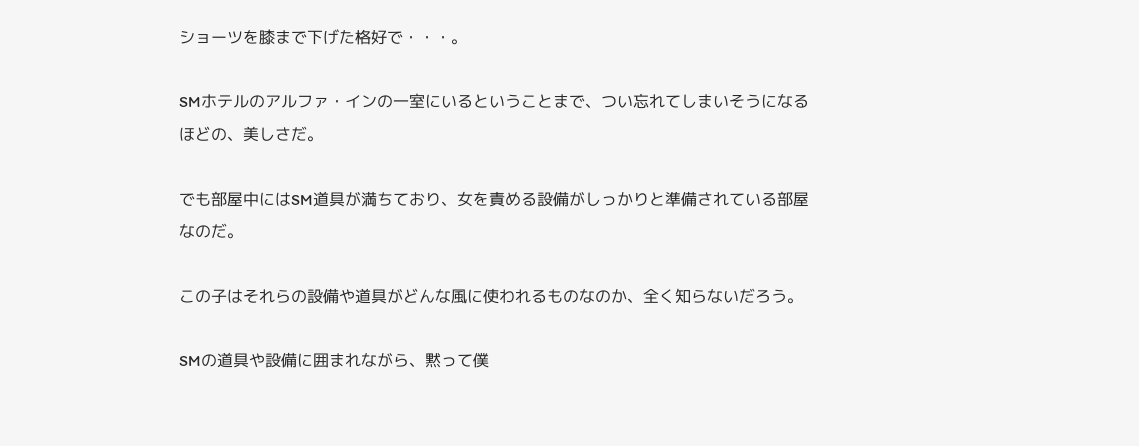ショーツを膝まで下げた格好で・・・。

SMホテルのアルファ・インの一室にいるということまで、つい忘れてしまいそうになるほどの、美しさだ。

でも部屋中にはSM道具が満ちており、女を責める設備がしっかりと準備されている部屋なのだ。

この子はそれらの設備や道具がどんな風に使われるものなのか、全く知らないだろう。

SMの道具や設備に囲まれながら、黙って僕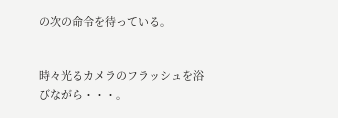の次の命令を待っている。


時々光るカメラのフラッシュを浴びながら・・・。